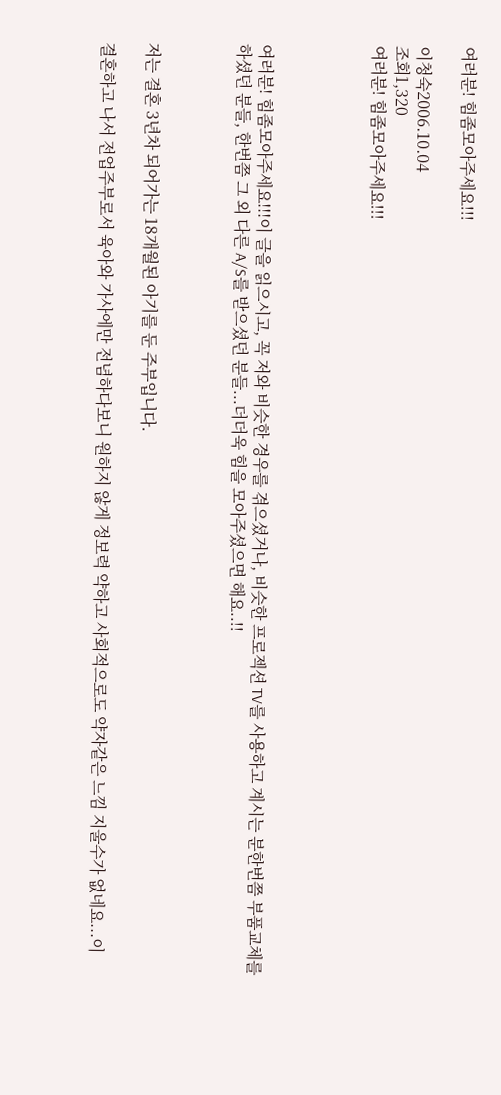여러분! 힘좀모아주세요!!!

이청숙2006.10.04
조회1,320
여러분! 힘좀모아주세요!!!




여러분! 힘좀모아주세요!!!이 글을 읽으시고, 꼭 저와 비슷한 경우를 겪으셨거나, 비슷한 프로젝션 TV를 사용하고 계시는 분한번쯤 부품교체를 하셨던 분들, 한번쯤 그 외 다른 A/S를 받으셨던 분들...더더욱 힘을 모아주셨으면 해요..!!



저는 결혼 3년차 되어가는 18개월된 아기를 둔 주부입니다.

결혼하고 나서 전업주부로서 육아와 가사에만 전념하다보니 원하지 않게 정보력 약하고 사회적으로도 약자같은 느낌 지울수가 없네요...이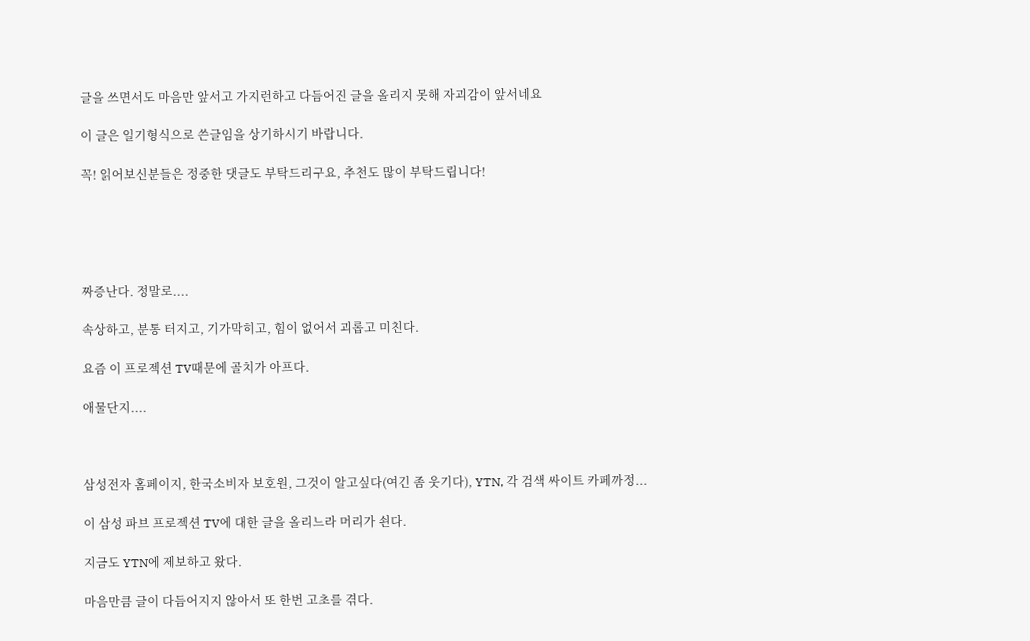글을 쓰면서도 마음만 앞서고 가지런하고 다듬어진 글을 올리지 못해 자괴감이 앞서네요

이 글은 일기형식으로 쓴글임을 상기하시기 바랍니다.

꼭! 읽어보신분들은 정중한 댓글도 부탁드리구요, 추천도 많이 부탁드립니다!





짜증난다. 정말로....

속상하고, 분통 터지고, 기가막히고, 힘이 없어서 괴롭고 미친다.

요즘 이 프로젝션 TV때문에 골치가 아프다.

애물단지....



삼성전자 홈페이지, 한국소비자 보호원, 그것이 알고싶다(여긴 좀 웃기다), YTN, 각 검색 싸이트 카페까정...

이 삼성 파브 프로젝션 TV에 대한 글을 올리느라 머리가 쇤다.

지금도 YTN에 제보하고 왔다.

마음만큼 글이 다듬어지지 않아서 또 한번 고초를 겪다.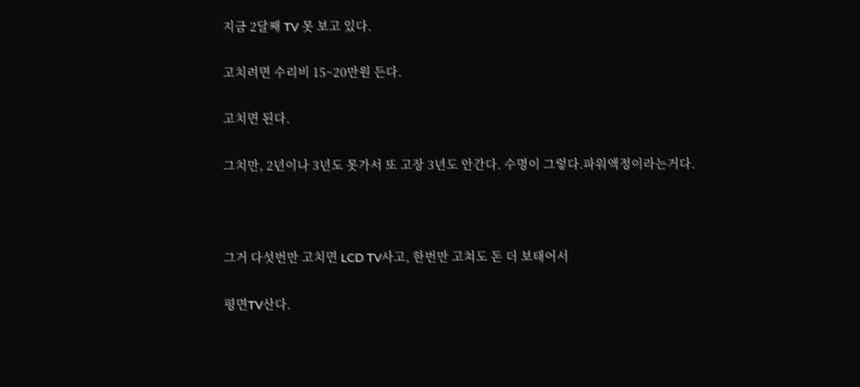지금 2달째 TV 못 보고 있다.

고치려면 수리비 15~20만원 든다.

고치면 된다.

그치만, 2년이나 3년도 못가서 또 고장 3년도 안간다. 수명이 그렇다.파워액정이라는거다.



그거 다섯번만 고치면 LCD TV사고, 한번만 고쳐도 돈 더 보태어서

평면TV산다.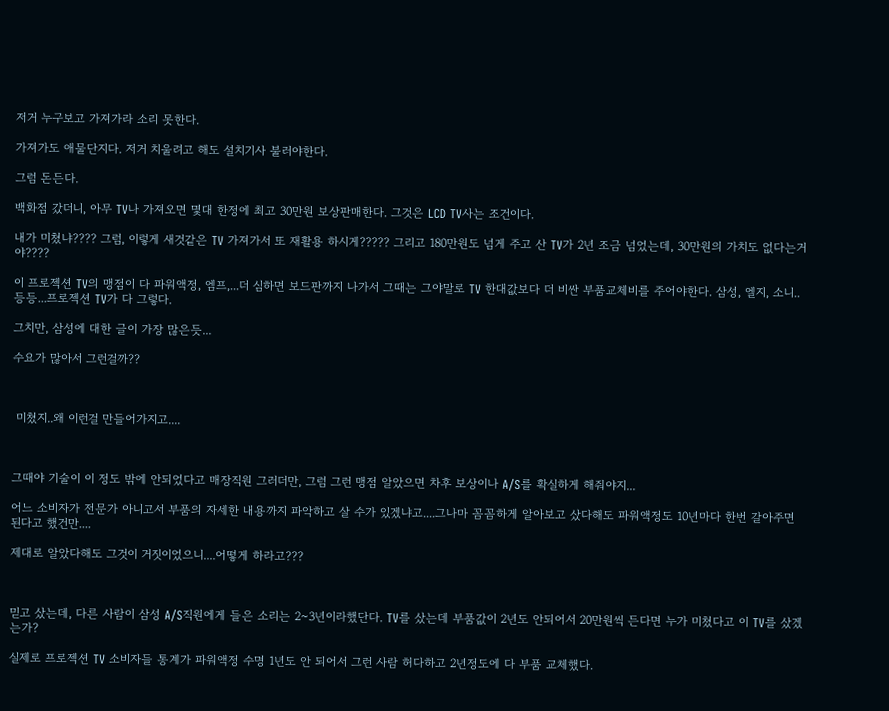저거 누구보고 가져가라 소리 못한다.

가져가도 애물단지다. 저거 치울려고 해도 설치기사 불러야한다.

그럼 돈든다.

백화점 갔더니, 아무 TV나 가져오면 몇대 한정에 최고 30만원 보상판매한다. 그것은 LCD TV사는 조건이다.

내가 미쳤냐???? 그럼, 이렇게 새것같은 TV 가져가서 또 재활용 하시게????? 그리고 180만원도 넘게 주고 산 TV가 2년 조금 넘었는데, 30만원의 가치도 없다는거야????

이 프로젝션 TV의 맹점이 다 파워액정, 엠프,...더 심하면 보드판까지 나가서 그때는 그야말로 TV 한대값보다 더 비싼 부품교체비를 주어야한다. 삼성, 엘지, 소니..등등...프로젝션 TV가 다 그렇다.

그치만, 삼성에 대한 글이 가장 많은듯...

수요가 많아서 그런걸까??



 미쳤지..왜 이런걸 만들어가지고....



그때야 기술이 이 정도 밖에 안되었다고 매장직원 그러더만, 그럼 그런 맹점 알았으면 차후 보상이나 A/S를 확실하게 해줘야지...

어느 소비자가 전문가 아니고서 부품의 자세한 내용까지 파악하고 살 수가 있겠냐고....그나마 꼼꼼하게 알아보고 샀다해도 파워액정도 10년마다 한번 갈아주면 된다고 했건만....

제대로 알았다해도 그것이 거짓이었으니....어떻게 하라고???



믿고 샀는데, 다른 사람이 삼성 A/S직원에게 들은 소리는 2~3년이라했단다. TV를 샀는데 부품값이 2년도 안되어서 20만원씩 든다면 누가 미쳤다고 이 TV를 샀겠는가?

실제로 프로젝션 TV 소비자들 통계가 파워액정 수명 1년도 안 되어서 그런 사람 허다하고 2년정도에 다 부품 교체했다.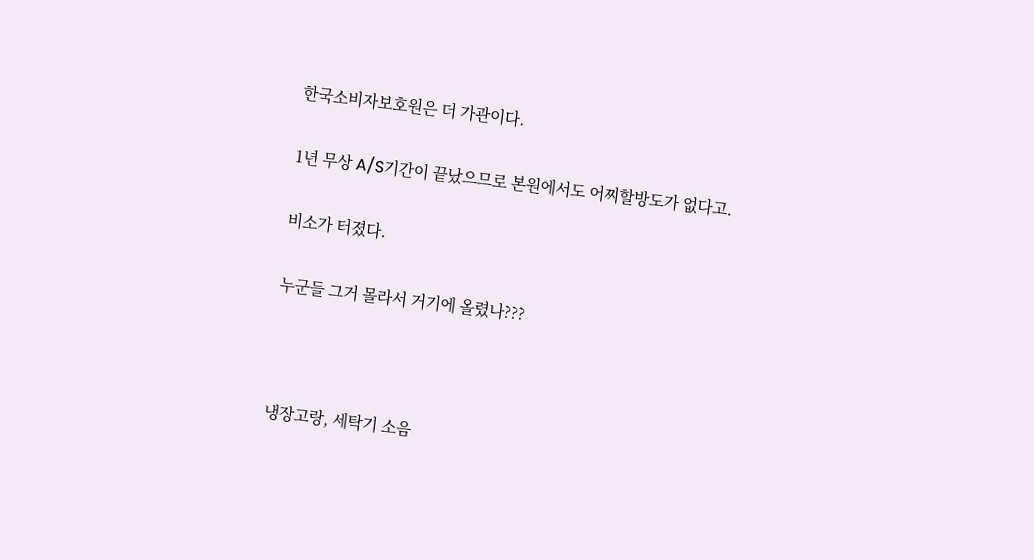한국소비자보호원은 더 가관이다.

1년 무상 A/S기간이 끝났으므로 본원에서도 어찌할방도가 없다고.

비소가 터졌다.

누군들 그거 몰라서 거기에 올렸나???



냉장고랑, 세탁기 소음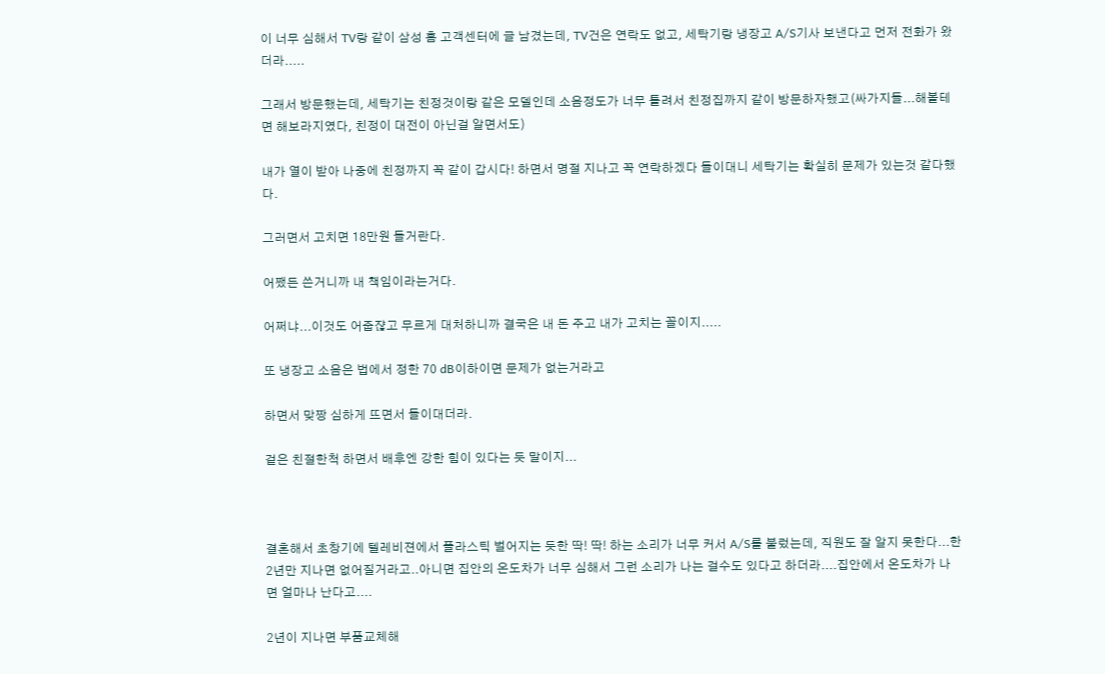이 너무 심해서 TV랑 같이 삼성 홈 고객센터에 글 남겼는데, TV건은 연락도 없고, 세탁기랑 냉장고 A/S기사 보낸다고 먼저 전화가 왔더라.....

그래서 방문했는데, 세탁기는 친정것이랑 같은 모델인데 소음정도가 너무 틀려서 친정집까지 같이 방문하자했고(싸가지들...해볼테면 해보라지였다, 친정이 대전이 아닌걸 알면서도)

내가 열이 받아 나중에 친정까지 꼭 같이 갑시다! 하면서 명절 지나고 꼭 연락하겠다 들이대니 세탁기는 확실히 문제가 있는것 같다했다.

그러면서 고치면 18만원 들거란다.

어쨌든 쓴거니까 내 책임이라는거다.

어쩌냐...이것도 어줍쟎고 무르게 대처하니까 결국은 내 돈 주고 내가 고치는 꼴이지.....

또 냉장고 소음은 법에서 정한 70 dB이하이면 문제가 없는거라고

하면서 맞짱 심하게 뜨면서 들이대더라.

겉은 친절한척 하면서 배후엔 강한 힘이 있다는 듯 말이지...



결혼해서 초창기에 텔레비젼에서 플라스틱 벌어지는 듯한 딱! 딱! 하는 소리가 너무 커서 A/S를 불렀는데, 직원도 잘 알지 못한다...한 2년만 지나면 없어질거라고..아니면 집안의 온도차가 너무 심해서 그런 소리가 나는 걸수도 있다고 하더라....집안에서 온도차가 나면 얼마나 난다고....

2년이 지나면 부품교체해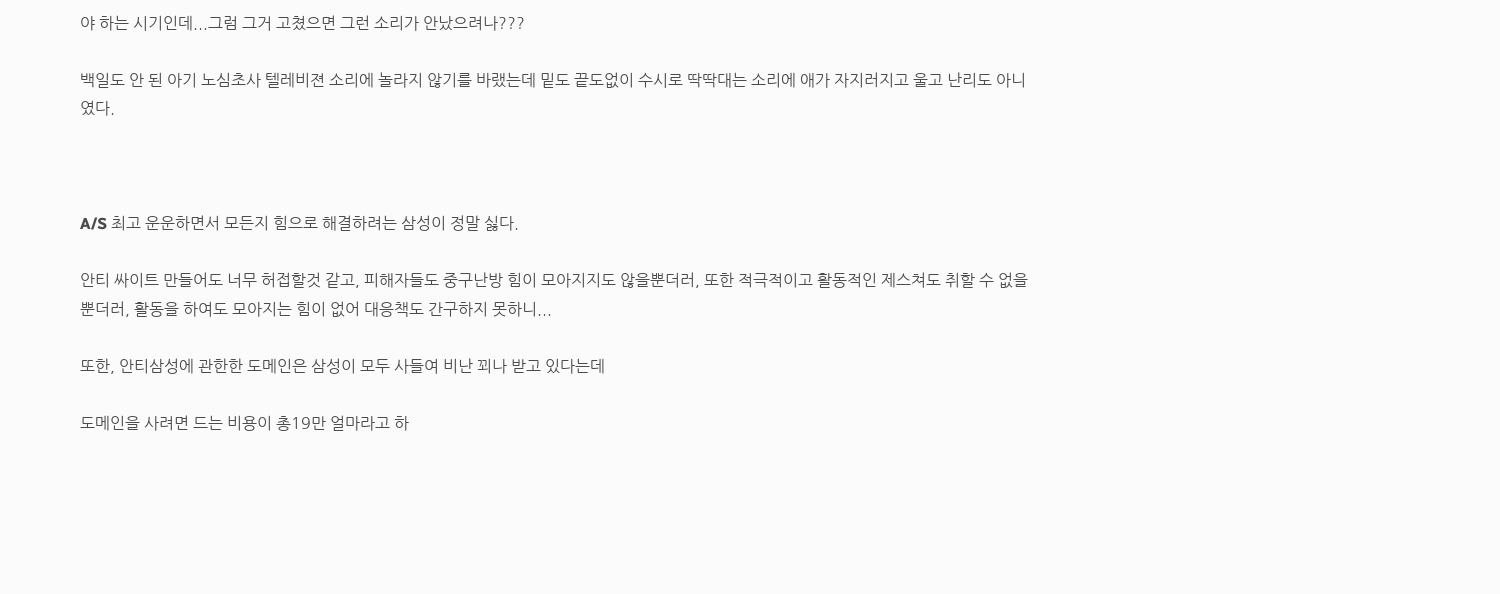야 하는 시기인데...그럼 그거 고쳤으면 그런 소리가 안났으려나???

백일도 안 된 아기 노심초사 텔레비젼 소리에 놀라지 않기를 바랬는데 밑도 끝도없이 수시로 딱딱대는 소리에 애가 자지러지고 울고 난리도 아니였다.



A/S 최고 운운하면서 모든지 힘으로 해결하려는 삼성이 정말 싫다.

안티 싸이트 만들어도 너무 허접할것 같고, 피해자들도 중구난방 힘이 모아지지도 않을뿐더러, 또한 적극적이고 활동적인 제스쳐도 취할 수 없을 뿐더러, 활동을 하여도 모아지는 힘이 없어 대응책도 간구하지 못하니...

또한, 안티삼성에 관한한 도메인은 삼성이 모두 사들여 비난 꾀나 받고 있다는데

도메인을 사려면 드는 비용이 총19만 얼마라고 하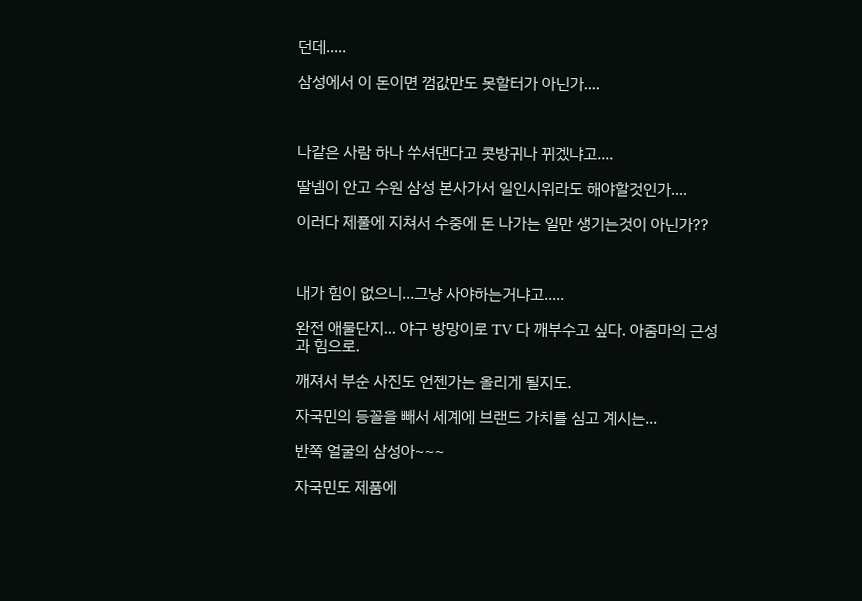던데.....

삼성에서 이 돈이면 껌값만도 못할터가 아닌가....



나같은 사람 하나 쑤셔댄다고 콧방귀나 뀌겠냐고....

딸넴이 안고 수원 삼성 본사가서 일인시위라도 해야할것인가....

이러다 제풀에 지쳐서 수중에 돈 나가는 일만 생기는것이 아닌가??



내가 힘이 없으니...그냥 사야하는거냐고.....

완전 애물단지... 야구 방망이로 TV 다 깨부수고 싶다. 아줌마의 근성과 힘으로.

깨져서 부순 사진도 언젠가는 올리게 될지도.

자국민의 등꼴을 빼서 세계에 브랜드 가치를 심고 계시는...

반쪽 얼굴의 삼성아~~~

자국민도 제품에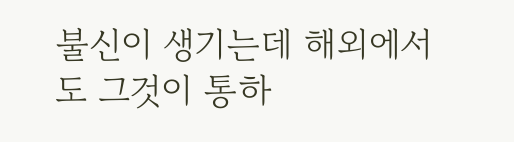불신이 생기는데 해외에서도 그것이 통하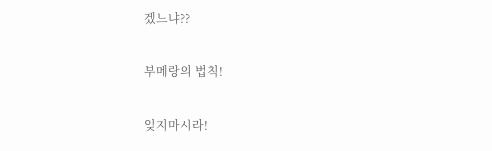겠느냐??

부메랑의 법칙!

잊지마시라!